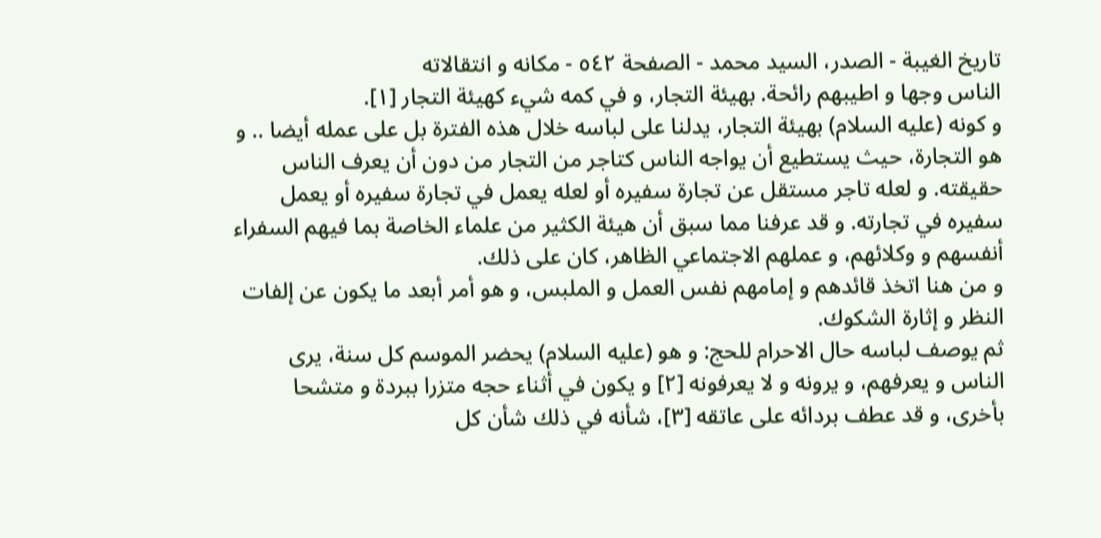تاريخ الغيبة - الصدر، السيد محمد - الصفحة ٥٤٢ - مكانه و انتقالاته
الناس وجها و اطيبهم رائحة. بهيئة التجار، و في كمه شيء كهيئة التجار [١].
و كونه (عليه السلام) بهيئة التجار، يدلنا على لباسه خلال هذه الفترة بل على عمله أيضا .. و هو التجارة، حيث يستطيع أن يواجه الناس كتاجر من التجار من دون أن يعرف الناس حقيقته. و لعله تاجر مستقل عن تجارة سفيره أو لعله يعمل في تجارة سفيره أو يعمل سفيره في تجارته. و قد عرفنا مما سبق أن هيئة الكثير من علماء الخاصة بما فيهم السفراء أنفسهم و وكلائهم، و عملهم الاجتماعي الظاهر، كان على ذلك.
و من هنا اتخذ قائدهم و إمامهم نفس العمل و الملبس، و هو أمر أبعد ما يكون عن إلفات النظر و إثارة الشكوك.
ثم يوصف لباسه حال الاحرام للحج: و هو (عليه السلام) يحضر الموسم كل سنة، يرى الناس و يعرفهم، و يرونه و لا يعرفونه [٢] و يكون في أثناء حجه متزرا ببردة و متشحا بأخرى، و قد عطف بردائه على عاتقه [٣]، شأنه في ذلك شأن كل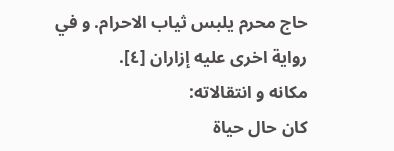حاج محرم يلبس ثياب الاحرام. و في رواية اخرى عليه إزاران [٤].
مكانه و انتقالاته:
كان حال حياة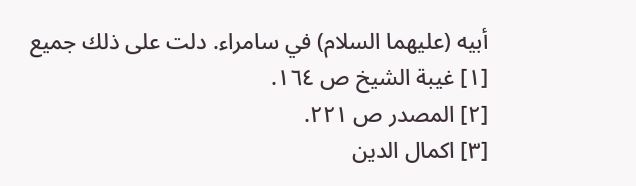أبيه (عليهما السلام) في سامراء. دلت على ذلك جميع
[١] غيبة الشيخ ص ١٦٤.
[٢] المصدر ص ٢٢١.
[٣] اكمال الدين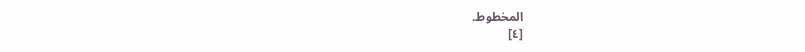المخطوط.
[٤]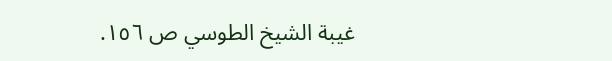غيبة الشيخ الطوسي ص ١٥٦.